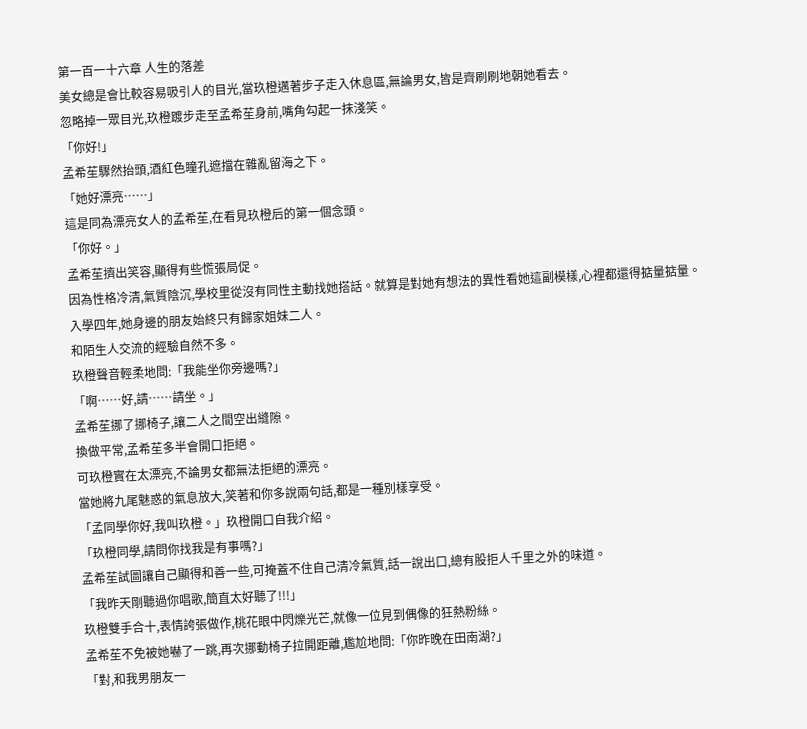第一百一十六章 人生的落差
美女總是會比較容易吸引人的目光,當玖橙邁著步子走入休息區,無論男女,皆是齊刷刷地朝她看去。
忽略掉一眾目光,玖橙踱步走至孟希苼身前,嘴角勾起一抹淺笑。
「你好!」
孟希苼驟然抬頭,酒紅色瞳孔遮擋在雜亂留海之下。
「她好漂亮……」
這是同為漂亮女人的孟希苼,在看見玖橙后的第一個念頭。
「你好。」
孟希苼擠出笑容,顯得有些慌張局促。
因為性格冷清,氣質陰沉,學校里從沒有同性主動找她搭話。就算是對她有想法的異性看她這副模樣,心裡都還得掂量掂量。
入學四年,她身邊的朋友始終只有歸家姐妹二人。
和陌生人交流的經驗自然不多。
玖橙聲音輕柔地問:「我能坐你旁邊嗎?」
「啊……好,請……請坐。」
孟希苼挪了挪椅子,讓二人之間空出縫隙。
換做平常,孟希苼多半會開口拒絕。
可玖橙實在太漂亮,不論男女都無法拒絕的漂亮。
當她將九尾魅惑的氣息放大,笑著和你多說兩句話,都是一種別樣享受。
「孟同學你好,我叫玖橙。」玖橙開口自我介紹。
「玖橙同學,請問你找我是有事嗎?」
孟希苼試圖讓自己顯得和善一些,可掩蓋不住自己清冷氣質,話一說出口,總有股拒人千里之外的味道。
「我昨天剛聽過你唱歌,簡直太好聽了!!!」
玖橙雙手合十,表情誇張做作,桃花眼中閃爍光芒,就像一位見到偶像的狂熱粉絲。
孟希苼不免被她嚇了一跳,再次挪動椅子拉開距離,尷尬地問:「你昨晚在田南湖?」
「對,和我男朋友一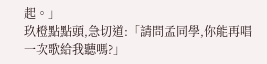起。」
玖橙點點頭,急切道:「請問孟同學,你能再唱一次歌給我聽嗎?」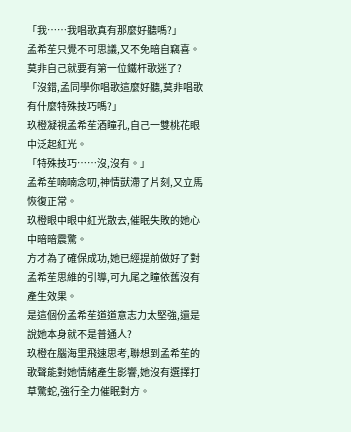「我……我唱歌真有那麼好聽嗎?」
孟希苼只覺不可思議,又不免暗自竊喜。
莫非自己就要有第一位鐵杆歌迷了?
「沒錯,孟同學你唱歌這麼好聽,莫非唱歌有什麼特殊技巧嗎?」
玖橙凝視孟希苼酒瞳孔,自己一雙桃花眼中泛起紅光。
「特殊技巧……沒,沒有。」
孟希苼喃喃念叨,神情獃滯了片刻,又立馬恢復正常。
玖橙眼中眼中紅光散去,催眠失敗的她心中暗暗震驚。
方才為了確保成功,她已經提前做好了對孟希苼思維的引導,可九尾之瞳依舊沒有產生效果。
是這個份孟希苼道道意志力太堅強,還是說她本身就不是普通人?
玖橙在腦海里飛速思考,聯想到孟希苼的歌聲能對她情緒產生影響,她沒有選擇打草驚蛇,強行全力催眠對方。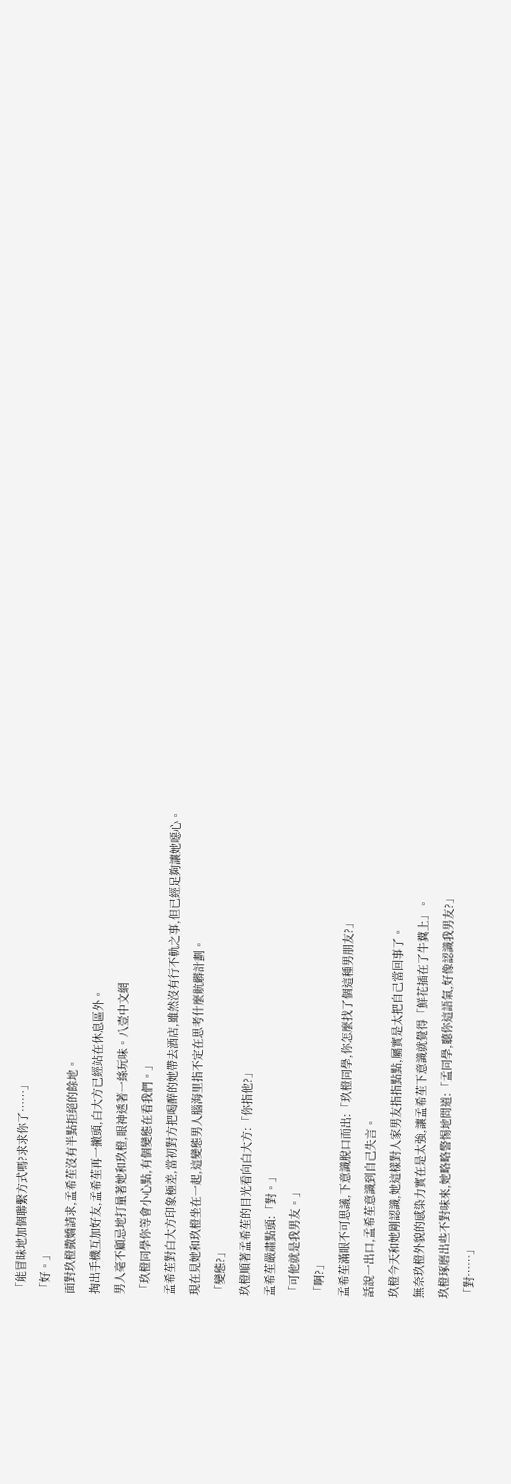「能冒昧地加個聯繫方式嗎?求求你了……」
「好。」
面對玖橙撒嬌請求,孟希苼沒有半點拒絕的餘地。
掏出手機互加好友,孟希苼再一撇頭,白大方已經站在休息區外。
男人毫不顧忌地打量著她和玖橙,眼神透著一絲玩味。八壹中文網
「玖橙同學你等會小心點,有個變態在看我們。」
孟希苼對白大方印象極差,當初對方把喝醉的她帶去酒店,雖然沒有行不軌之事,但已經足夠讓她噁心。
現在見她和玖橙坐在一起,這變態男人腦海里指不定在思考什麼骯髒計劃。
「變態?」
玖橙順著孟希苼的目光看向白大方:「你指他?」
孟希苼嚴肅點頭:「對。」
「可他就是我男友。」
「啊?」
孟希苼滿眼不可思議,下意識脫口而出:「玖橙同學,你怎麼找了個這種男朋友?」
話說一出口,孟希苼意識到自己失言。
玖橙今天和她剛認識,她這樣對人家男友指指點點,屬實是太把自己當回事了。
無奈玖橙外貌的感染力實在是太強,讓孟希苼下意識就覺得「鮮花插在了牛糞上」。
玖橙琢磨出些不對味來,她略略警惕地問道:「孟同學,聽你這語氣,好像認識我男友?」
「對……」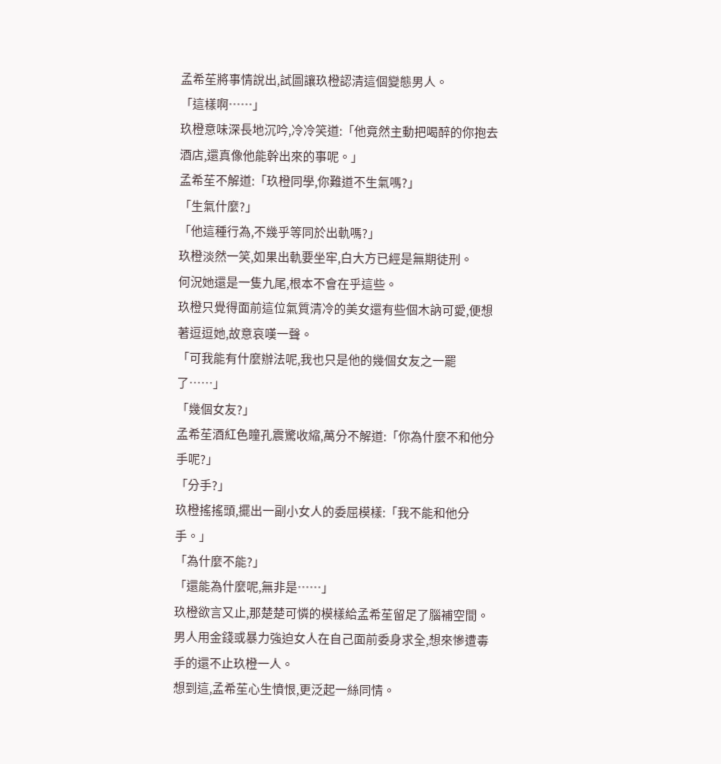孟希苼將事情說出,試圖讓玖橙認清這個變態男人。
「這樣啊……」
玖橙意味深長地沉吟,冷冷笑道:「他竟然主動把喝醉的你抱去酒店,還真像他能幹出來的事呢。」
孟希苼不解道:「玖橙同學,你難道不生氣嗎?」
「生氣什麼?」
「他這種行為,不幾乎等同於出軌嗎?」
玖橙淡然一笑,如果出軌要坐牢,白大方已經是無期徒刑。
何況她還是一隻九尾,根本不會在乎這些。
玖橙只覺得面前這位氣質清冷的美女還有些個木訥可愛,便想著逗逗她,故意哀嘆一聲。
「可我能有什麼辦法呢,我也只是他的幾個女友之一罷了……」
「幾個女友?」
孟希苼酒紅色瞳孔震驚收縮,萬分不解道:「你為什麼不和他分手呢?」
「分手?」
玖橙搖搖頭,擺出一副小女人的委屈模樣:「我不能和他分手。」
「為什麼不能?」
「還能為什麼呢,無非是……」
玖橙欲言又止,那楚楚可憐的模樣給孟希苼留足了腦補空間。
男人用金錢或暴力強迫女人在自己面前委身求全,想來慘遭毒手的還不止玖橙一人。
想到這,孟希苼心生憤恨,更泛起一絲同情。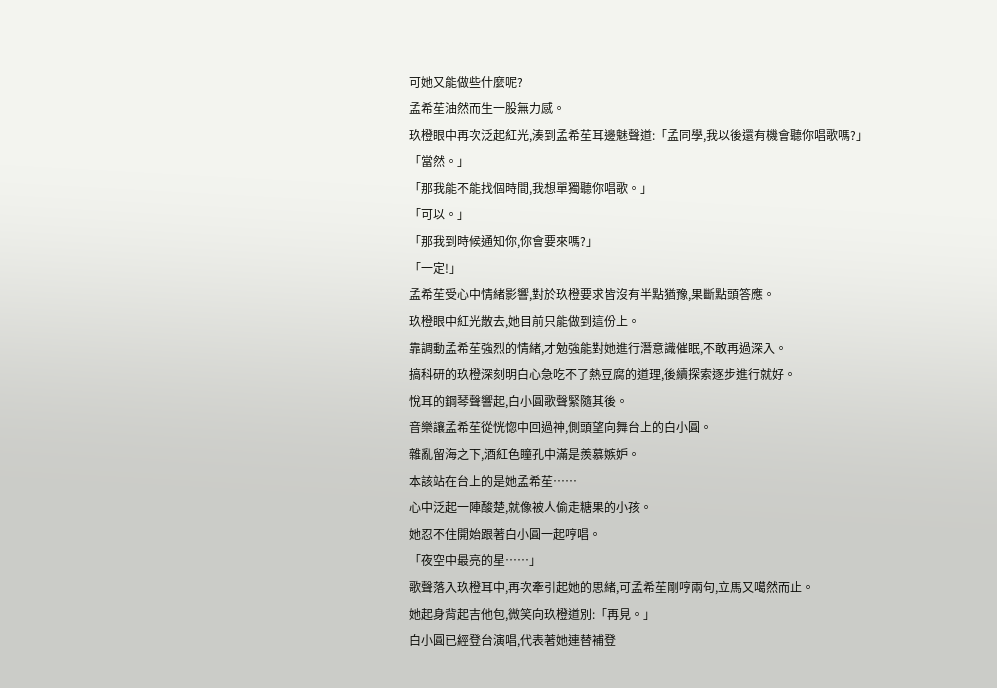可她又能做些什麼呢?
孟希苼油然而生一股無力感。
玖橙眼中再次泛起紅光,湊到孟希苼耳邊魅聲道:「孟同學,我以後還有機會聽你唱歌嗎?」
「當然。」
「那我能不能找個時間,我想單獨聽你唱歌。」
「可以。」
「那我到時候通知你,你會要來嗎?」
「一定!」
孟希苼受心中情緒影響,對於玖橙要求皆沒有半點猶豫,果斷點頭答應。
玖橙眼中紅光散去,她目前只能做到這份上。
靠調動孟希苼強烈的情緒,才勉強能對她進行潛意識催眠,不敢再過深入。
搞科研的玖橙深刻明白心急吃不了熱豆腐的道理,後續探索逐步進行就好。
悅耳的鋼琴聲響起,白小圓歌聲緊隨其後。
音樂讓孟希苼從恍惚中回過神,側頭望向舞台上的白小圓。
雜亂留海之下,酒紅色瞳孔中滿是羨慕嫉妒。
本該站在台上的是她孟希苼……
心中泛起一陣酸楚,就像被人偷走糖果的小孩。
她忍不住開始跟著白小圓一起哼唱。
「夜空中最亮的星……」
歌聲落入玖橙耳中,再次牽引起她的思緒,可孟希苼剛哼兩句,立馬又噶然而止。
她起身背起吉他包,微笑向玖橙道別:「再見。」
白小圓已經登台演唱,代表著她連替補登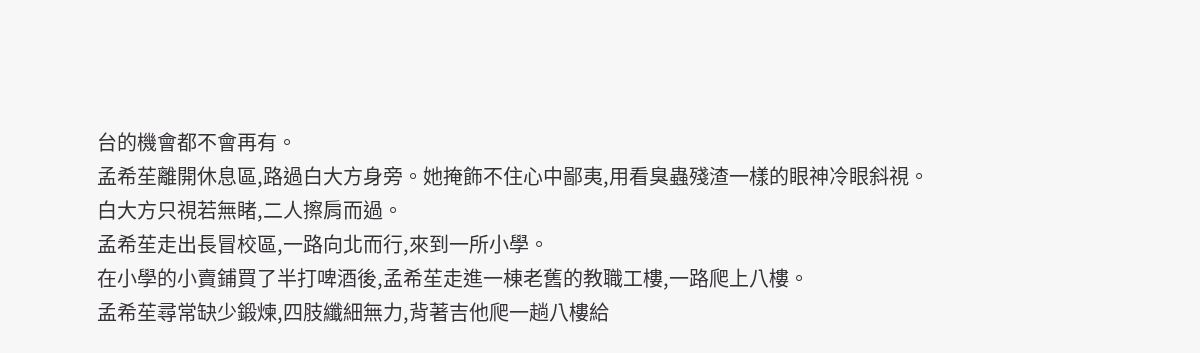台的機會都不會再有。
孟希苼離開休息區,路過白大方身旁。她掩飾不住心中鄙夷,用看臭蟲殘渣一樣的眼神冷眼斜視。
白大方只視若無睹,二人擦肩而過。
孟希苼走出長冒校區,一路向北而行,來到一所小學。
在小學的小賣鋪買了半打啤酒後,孟希苼走進一棟老舊的教職工樓,一路爬上八樓。
孟希苼尋常缺少鍛煉,四肢纖細無力,背著吉他爬一趟八樓給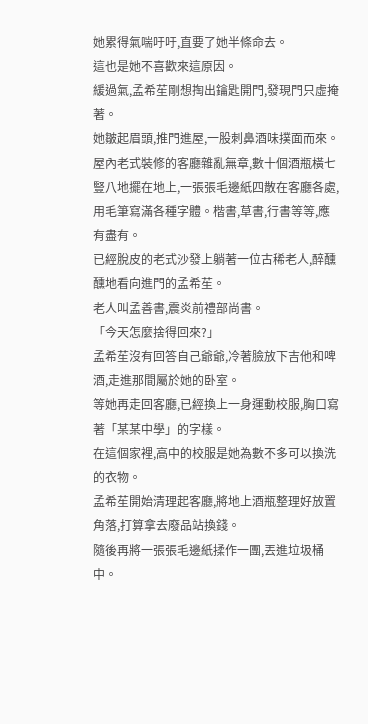她累得氣喘吁吁,直要了她半條命去。
這也是她不喜歡來這原因。
緩過氣,孟希苼剛想掏出鑰匙開門,發現門只虛掩著。
她皺起眉頭,推門進屋,一股刺鼻酒味撲面而來。
屋內老式裝修的客廳雜亂無章,數十個酒瓶橫七豎八地擺在地上,一張張毛邊紙四散在客廳各處,用毛筆寫滿各種字體。楷書,草書,行書等等,應有盡有。
已經脫皮的老式沙發上躺著一位古稀老人,醉醺醺地看向進門的孟希苼。
老人叫孟善書,震炎前禮部尚書。
「今天怎麼捨得回來?」
孟希苼沒有回答自己爺爺,冷著臉放下吉他和啤酒,走進那間屬於她的卧室。
等她再走回客廳,已經換上一身運動校服,胸口寫著「某某中學」的字樣。
在這個家裡,高中的校服是她為數不多可以換洗的衣物。
孟希苼開始清理起客廳,將地上酒瓶整理好放置角落,打算拿去廢品站換錢。
隨後再將一張張毛邊紙揉作一團,丟進垃圾桶中。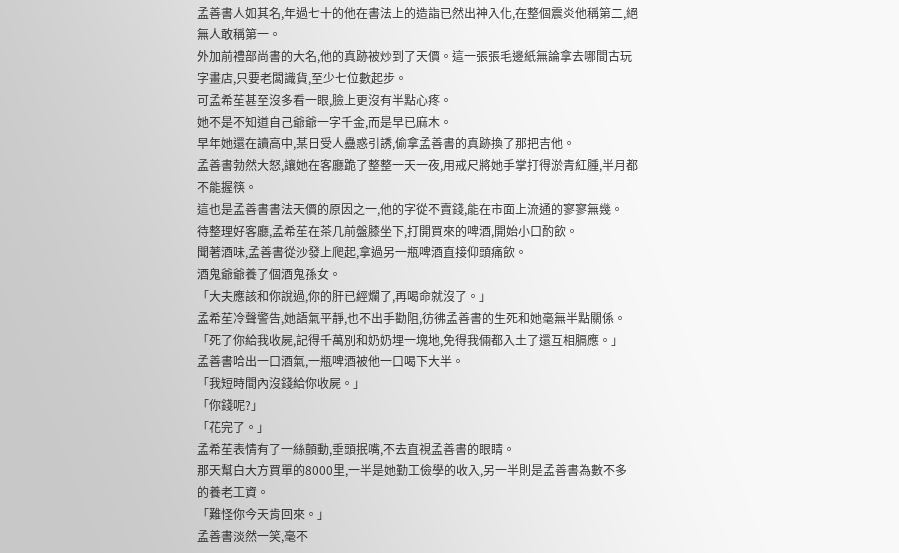孟善書人如其名,年過七十的他在書法上的造詣已然出神入化,在整個震炎他稱第二,絕無人敢稱第一。
外加前禮部尚書的大名,他的真跡被炒到了天價。這一張張毛邊紙無論拿去哪間古玩字畫店,只要老闆識貨,至少七位數起步。
可孟希苼甚至沒多看一眼,臉上更沒有半點心疼。
她不是不知道自己爺爺一字千金,而是早已麻木。
早年她還在讀高中,某日受人蠱惑引誘,偷拿孟善書的真跡換了那把吉他。
孟善書勃然大怒,讓她在客廳跪了整整一天一夜,用戒尺將她手掌打得淤青紅腫,半月都不能握筷。
這也是孟善書書法天價的原因之一,他的字從不賣錢,能在市面上流通的寥寥無幾。
待整理好客廳,孟希苼在茶几前盤膝坐下,打開買來的啤酒,開始小口酌飲。
聞著酒味,孟善書從沙發上爬起,拿過另一瓶啤酒直接仰頭痛飲。
酒鬼爺爺養了個酒鬼孫女。
「大夫應該和你說過,你的肝已經爛了,再喝命就沒了。」
孟希苼冷聲警告,她語氣平靜,也不出手勸阻,彷彿孟善書的生死和她毫無半點關係。
「死了你給我收屍,記得千萬別和奶奶埋一塊地,免得我倆都入土了還互相膈應。」
孟善書哈出一口酒氣,一瓶啤酒被他一口喝下大半。
「我短時間內沒錢給你收屍。」
「你錢呢?」
「花完了。」
孟希苼表情有了一絲顫動,垂頭抿嘴,不去直視孟善書的眼睛。
那天幫白大方買單的8000里,一半是她勤工儉學的收入,另一半則是孟善書為數不多的養老工資。
「難怪你今天肯回來。」
孟善書淡然一笑,毫不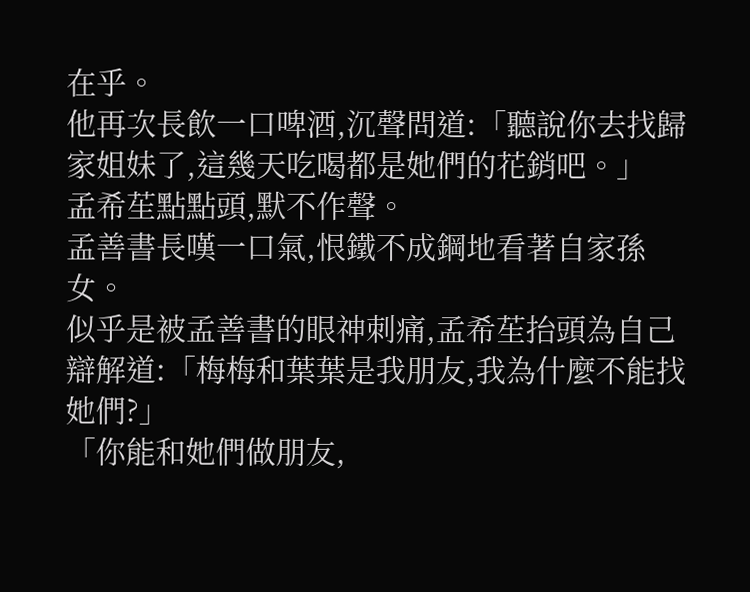在乎。
他再次長飲一口啤酒,沉聲問道:「聽說你去找歸家姐妹了,這幾天吃喝都是她們的花銷吧。」
孟希苼點點頭,默不作聲。
孟善書長嘆一口氣,恨鐵不成鋼地看著自家孫女。
似乎是被孟善書的眼神刺痛,孟希苼抬頭為自己辯解道:「梅梅和葉葉是我朋友,我為什麼不能找她們?」
「你能和她們做朋友,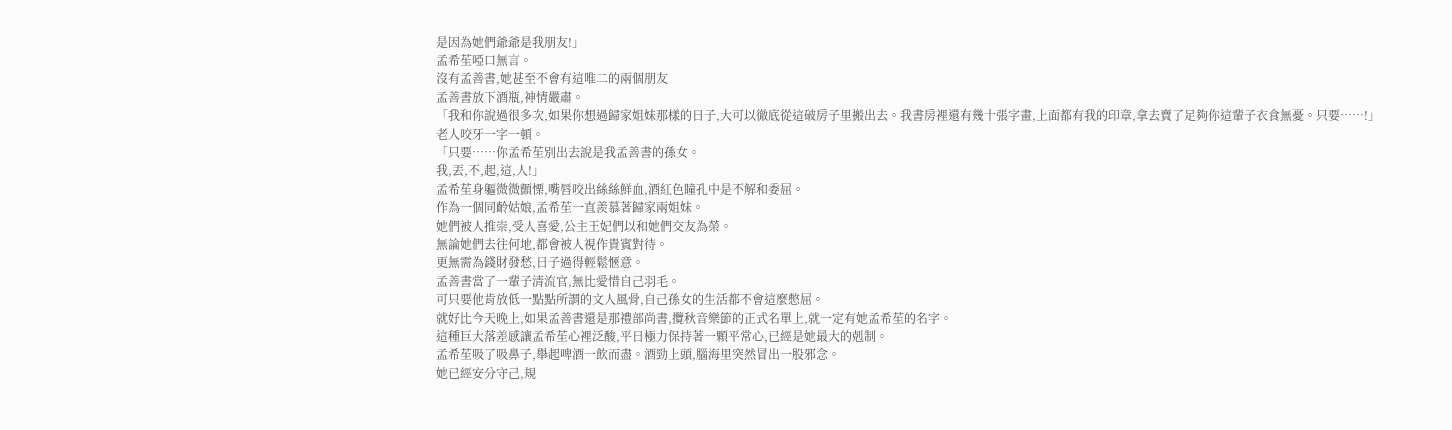是因為她們爺爺是我朋友!」
孟希苼啞口無言。
沒有孟善書,她甚至不會有這唯二的兩個朋友
孟善書放下酒瓶,神情嚴肅。
「我和你說過很多次,如果你想過歸家姐妹那樣的日子,大可以徹底從這破房子里搬出去。我書房裡還有幾十張字畫,上面都有我的印章,拿去賣了足夠你這輩子衣食無憂。只要……!」
老人咬牙一字一頓。
「只要……你孟希苼別出去說是我孟善書的孫女。
我,丟,不,起,這,人!」
孟希苼身軀微微顫慄,嘴唇咬出絲絲鮮血,酒紅色瞳孔中是不解和委屈。
作為一個同齡姑娘,孟希苼一直羨慕著歸家兩姐妹。
她們被人推崇,受人喜愛,公主王妃們以和她們交友為榮。
無論她們去往何地,都會被人視作貴賓對待。
更無需為錢財發愁,日子過得輕鬆愜意。
孟善書當了一輩子清流官,無比愛惜自己羽毛。
可只要他肯放低一點點所謂的文人風骨,自己孫女的生活都不會這麼憋屈。
就好比今天晚上,如果孟善書還是那禮部尚書,攬秋音樂節的正式名單上,就一定有她孟希苼的名字。
這種巨大落差感讓孟希苼心裡泛酸,平日極力保持著一顆平常心,已經是她最大的剋制。
孟希苼吸了吸鼻子,舉起啤酒一飲而盡。酒勁上頭,腦海里突然冒出一股邪念。
她已經安分守己,規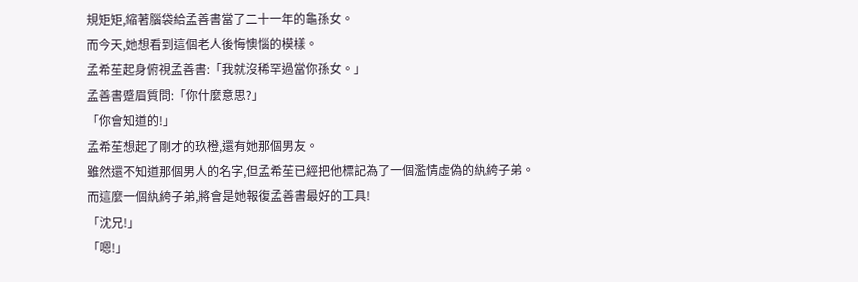規矩矩,縮著腦袋給孟善書當了二十一年的龜孫女。
而今天,她想看到這個老人後悔懊惱的模樣。
孟希苼起身俯視孟善書:「我就沒稀罕過當你孫女。」
孟善書蹙眉質問:「你什麼意思?」
「你會知道的!」
孟希苼想起了剛才的玖橙,還有她那個男友。
雖然還不知道那個男人的名字,但孟希苼已經把他標記為了一個濫情虛偽的紈絝子弟。
而這麼一個紈絝子弟,將會是她報復孟善書最好的工具!
「沈兄!」
「嗯!」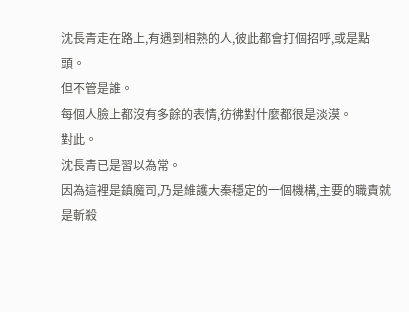沈長青走在路上,有遇到相熟的人,彼此都會打個招呼,或是點頭。
但不管是誰。
每個人臉上都沒有多餘的表情,彷彿對什麼都很是淡漠。
對此。
沈長青已是習以為常。
因為這裡是鎮魔司,乃是維護大秦穩定的一個機構,主要的職責就是斬殺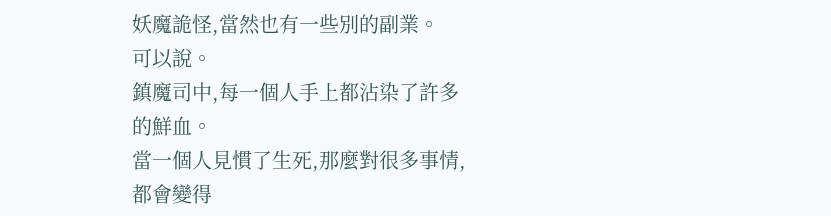妖魔詭怪,當然也有一些別的副業。
可以說。
鎮魔司中,每一個人手上都沾染了許多的鮮血。
當一個人見慣了生死,那麼對很多事情,都會變得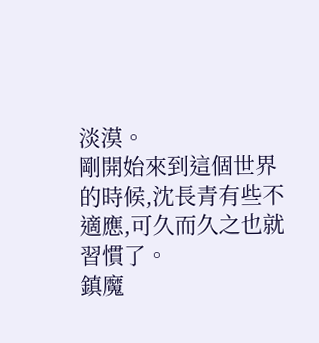淡漠。
剛開始來到這個世界的時候,沈長青有些不適應,可久而久之也就習慣了。
鎮魔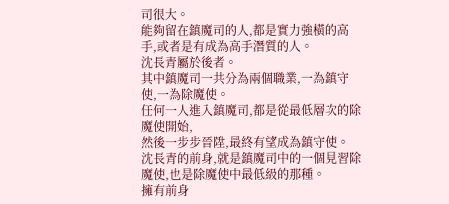司很大。
能夠留在鎮魔司的人,都是實力強橫的高手,或者是有成為高手潛質的人。
沈長青屬於後者。
其中鎮魔司一共分為兩個職業,一為鎮守使,一為除魔使。
任何一人進入鎮魔司,都是從最低層次的除魔使開始,
然後一步步晉陞,最終有望成為鎮守使。
沈長青的前身,就是鎮魔司中的一個見習除魔使,也是除魔使中最低級的那種。
擁有前身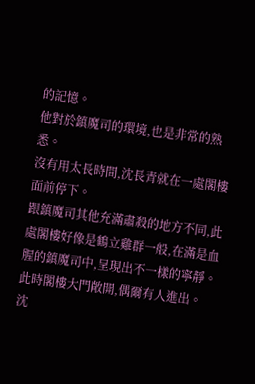的記憶。
他對於鎮魔司的環境,也是非常的熟悉。
沒有用太長時間,沈長青就在一處閣樓面前停下。
跟鎮魔司其他充滿肅殺的地方不同,此處閣樓好像是鶴立雞群一般,在滿是血腥的鎮魔司中,呈現出不一樣的寧靜。
此時閣樓大門敞開,偶爾有人進出。
沈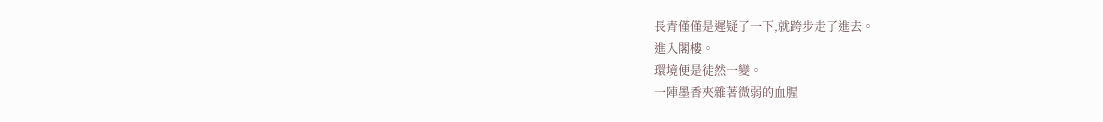長青僅僅是遲疑了一下,就跨步走了進去。
進入閣樓。
環境便是徒然一變。
一陣墨香夾雜著微弱的血腥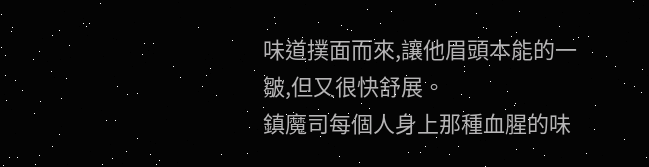味道撲面而來,讓他眉頭本能的一皺,但又很快舒展。
鎮魔司每個人身上那種血腥的味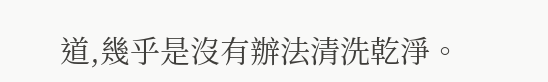道,幾乎是沒有辦法清洗乾淨。